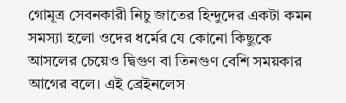গোমূত্র সেবনকারী নিচু জাতের হিন্দুদের একটা কমন সমস্যা হলো ওদের ধর্মের যে কোনো কিছুকে আসলের চেয়েও দ্বিগুণ বা তিনগুণ বেশি সময়কার আগের বলে। এই ব্রেইনলেস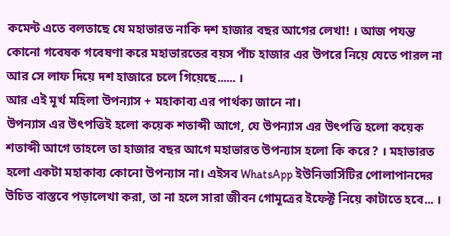কমেন্ট এতে বলতাছে যে মহাভারত নাকি দশ হাজার বছর আগের লেখা! । আজ পযন্ত কোনো গবেষক গবেষণা করে মহাভারতের বয়স পাঁচ হাজার এর উপরে নিয়ে যেতে পারল না আর সে লাফ দিয়ে দশ হাজারে চলে গিয়েছে...... ।
আর এই মূর্খ মহিলা উপন্যাস + মহাকাব্য এর পার্থক্য জানে না।
উপন্যাস এর উৎপত্তিই হলো কয়েক শতাব্দী আগে, যে উপন্যাস এর উৎপত্তি হলো কয়েক শতাব্দী আগে তাহলে তা হাজার বছর আগে মহাভারত উপন্যাস হলো কি করে? । মহাভারত হলো একটা মহাকাব্য কোনো উপন্যাস না। এইসব WhatsApp ইউনিভার্সিটির পোলাপানদের উচিত বাস্তবে পড়ালেখা করা, তা না হলে সারা জীবন গোমূত্রের ইফেক্ট নিয়ে কাটাতে হবে... ।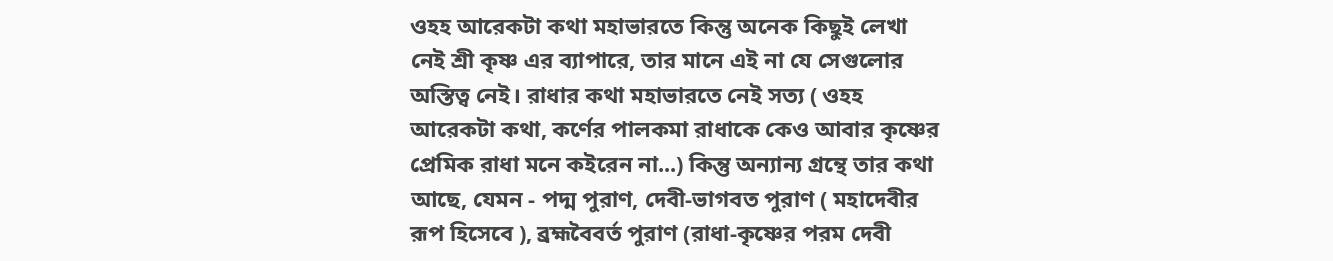ওহহ আরেকটা কথা মহাভারতে কিন্তু অনেক কিছুই লেখা নেই শ্রী কৃষ্ণ এর ব্যাপারে, তার মানে এই না যে সেগুলোর অস্তিত্ব নেই। রাধার কথা মহাভারতে নেই সত্য ( ওহহ আরেকটা কথা, কর্ণের পালকমা রাধাকে কেও আবার কৃষ্ণের প্রেমিক রাধা মনে কইরেন না...) কিন্তু অন্যান্য গ্রন্থে তার কথা আছে, যেমন - পদ্ম পুরাণ, দেবী-ভাগবত পুরাণ ( মহাদেবীর রূপ হিসেবে ), ব্রহ্মবৈবর্ত পুরাণ (রাধা-কৃষ্ণের পরম দেবী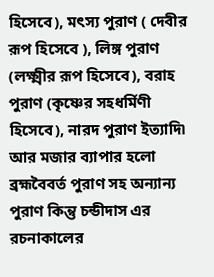হিসেবে), মৎস্য পুরাণ ( দেবীর রূপ হিসেবে ), লিঙ্গ পুরাণ (লক্ষ্মীর রূপ হিসেবে), বরাহ পুরাণ (কৃষ্ণের সহধর্মিণী হিসেবে), নারদ পুরাণ ইত্যাদি৷ আর মজার ব্যাপার হলো ব্রহ্মবৈবর্ত পুরাণ সহ অন্যান্য পুরাণ কিন্তু চন্ডীদাস এর রচনাকালের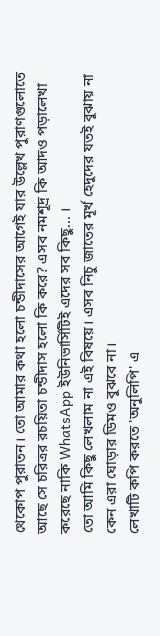থেকোপ পুরাতন। তো আমার কথা হলো চন্ডীদাসের আগেই যার উল্লেখ পুরাণগুলোতে আছে সে চরিত্রর রচয়িতা চন্ডীদাস হলো কি করে? এসব নমশূদ্র কি আদও পড়ালেখা করেছে নাকি WhatsApp ইউনিভার্সিটিই এদের সব কিছু... ।
তো আমি কিছু লেখলাম না এই বিষয়ে। এসব নিচু জাতের মূর্খ হেদুদের যতই বুঝায় না কেন এরা ঘোড়ার ডিমও বুঝবে না।
লেখাটি কপি করতে 'অনুলিপি' এ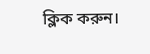ক্লিক করুন।